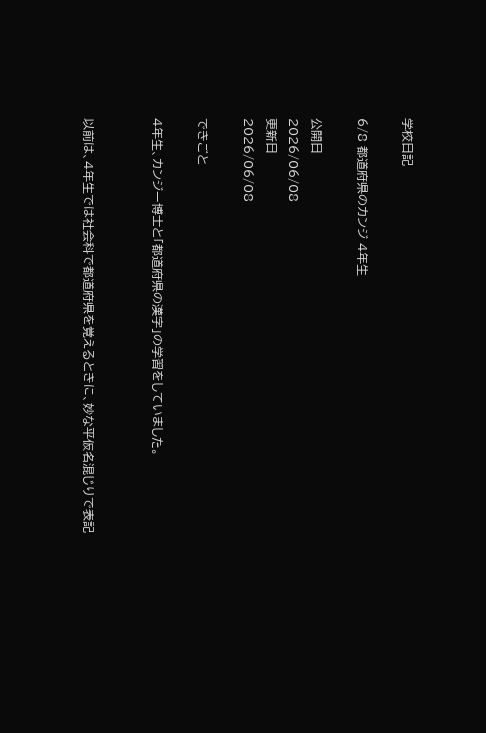学校日記

6/8 都道府県のカンジ 4年生

公開日
2026/06/08
更新日
2026/06/08

できごと

4年生、カンジー博士と「都道府県の漢字」の学習をしていました。


以前は、4年生では社会科で都道府県を覚えるときに、妙な平仮名混じりで表記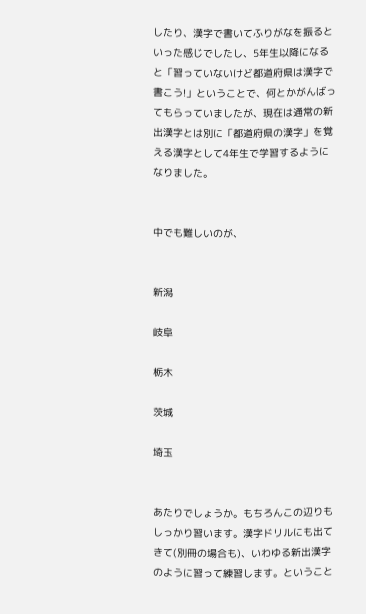したり、漢字で書いてふりがなを振るといった感じでしたし、5年生以降になると「習っていないけど都道府県は漢字で書こう!」ということで、何とかがんばってもらっていましたが、現在は通常の新出漢字とは別に「都道府県の漢字」を覚える漢字として4年生で学習するようになりました。


中でも難しいのが、


新潟

岐阜

栃木

茨城

埼玉


あたりでしょうか。もちろんこの辺りもしっかり習います。漢字ドリルにも出てきて(別冊の場合も)、いわゆる新出漢字のように習って練習します。ということ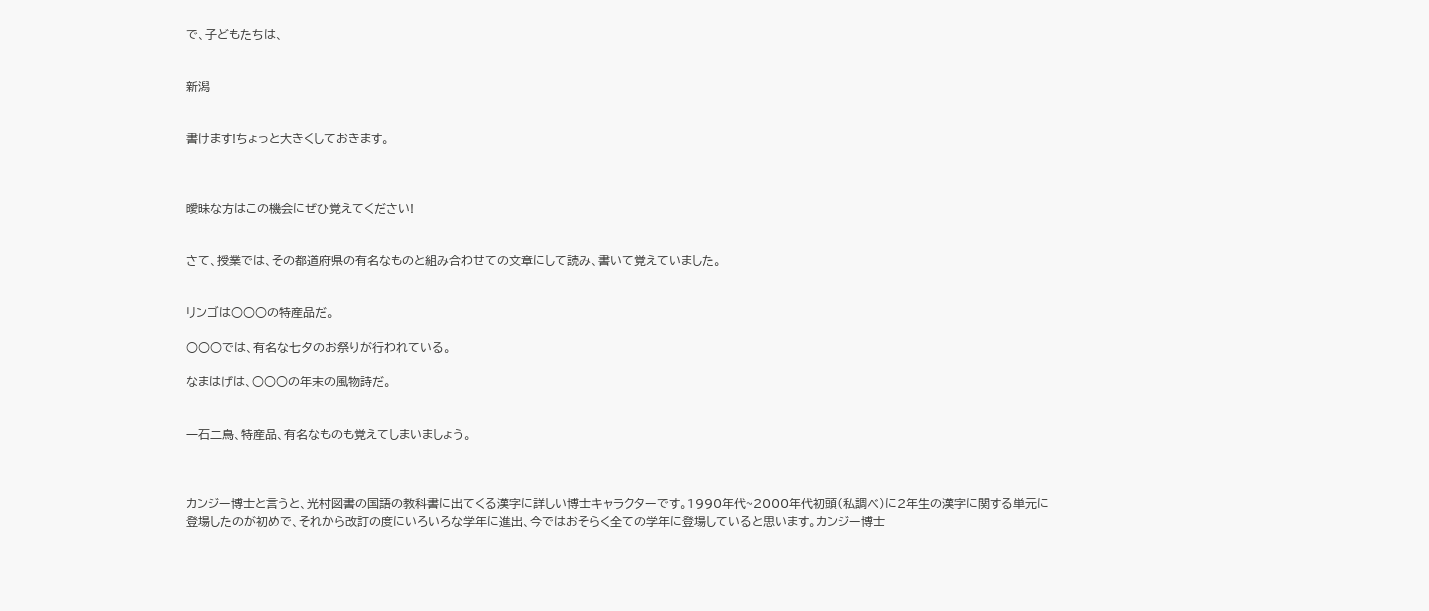で、子どもたちは、


新潟


書けます!ちょっと大きくしておきます。



曖昧な方はこの機会にぜひ覚えてください!


さて、授業では、その都道府県の有名なものと組み合わせての文章にして読み、書いて覚えていました。


リンゴは○○○の特産品だ。

○○○では、有名な七夕のお祭りが行われている。

なまはげは、○○○の年末の風物詩だ。


一石二鳥、特産品、有名なものも覚えてしまいましょう。



カンジー博士と言うと、光村図書の国語の教科書に出てくる漢字に詳しい博士キャラクターです。1990年代~2000年代初頭(私調べ)に2年生の漢字に関する単元に登場したのが初めで、それから改訂の度にいろいろな学年に進出、今ではおそらく全ての学年に登場していると思います。カンジー博士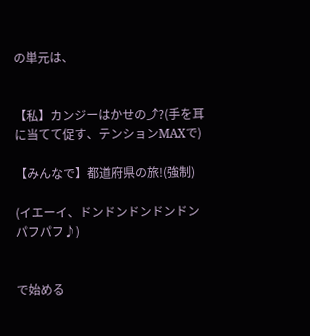の単元は、


【私】カンジーはかせの⤴?(手を耳に当てて促す、テンションMAXで)

【みんなで】都道府県の旅!(強制)

(イエーイ、ドンドンドンドンドンパフパフ♪)


で始める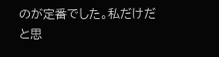のが定番でした。私だけだと思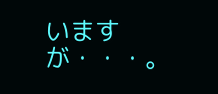いますが・・・。